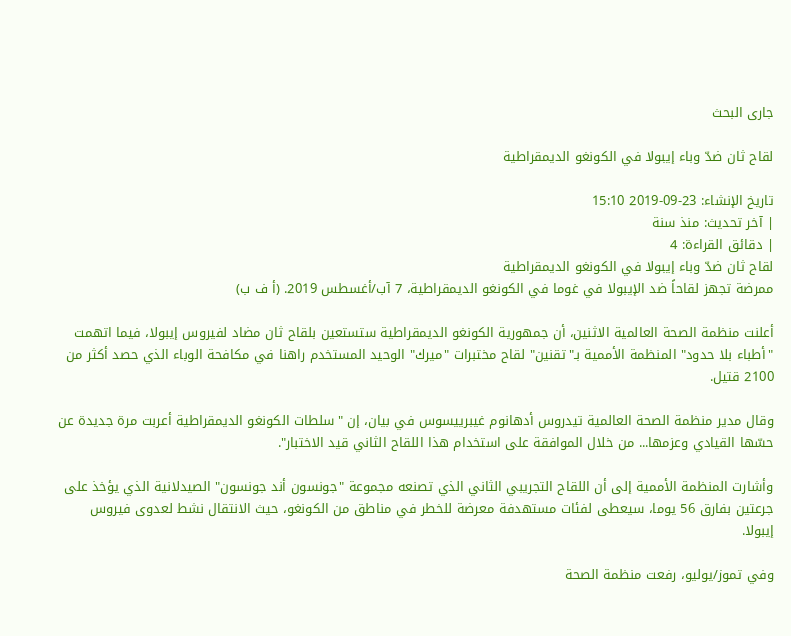جارى البحث

لقاح ثان ضدّ وباء إيبولا في الكونغو الديمقراطية

تاريخ الإنشاء: 23-09-2019 15:10
| آخر تحديث: منذ سنة
| دقائق القراءة: 4
لقاح ثان ضدّ وباء إيبولا في الكونغو الديمقراطية
ممرضة تجهز لقاحاً ضد الإيبولا في غوما في الكونغو الديمقراطية، 7 آب/أغسطس 2019. (أ ف ب)

أعلنت منظمة الصحة العالمية الاثنين، أن جمهورية الكونغو الديمقراطية ستستعين بلقاح ثان مضاد لفيروس إيبولا، فيما اتهمت "أطباء بلا حدود" المنظمة الأممية بـ"تقنين" لقاح مختبرات "ميرك" الوحيد المستخدم راهنا في مكافحة الوباء الذي حصد أكثر من 2100 قتيل.

وقال مدير منظمة الصحة العالمية تيدروس أدهانوم غيبرييسوس في بيان، إن "سلطات الكونغو الديمقراطية أعربت مرة جديدة عن حسّها القيادي وعزمها... من خلال الموافقة على استخدام هذا اللقاح الثاني قيد الاختبار".

وأشارت المنظمة الأممية إلى أن اللقاح التجريبي الثاني الذي تصنعه مجموعة "جونسون أند جونسون" الصيدلانية الذي يؤخذ على جرعتين بفارق 56 يوما، سيعطى لفئات مستهدفة معرضة للخطر في مناطق من الكونغو، حيث الانتقال نشط لعدوى فيروس إيبولا.

وفي تموز/يوليو، رفعت منظمة الصحة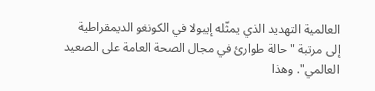العالمية التهديد الذي يمثّله إيبولا في الكونغو الديمقراطية إلى مرتبة "حالة طوارئ في مجال الصحة العامة على الصعيد العالمي". وهذا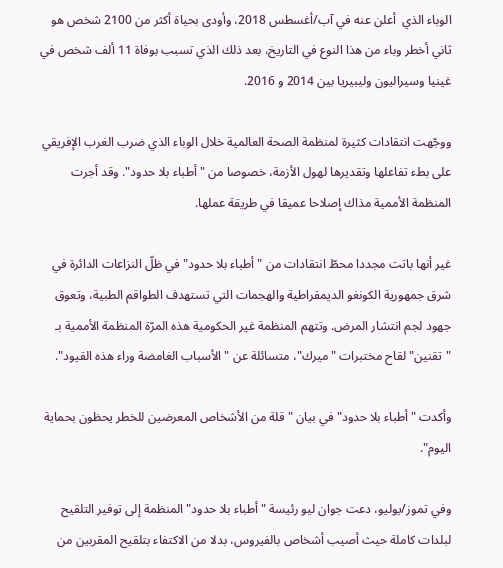الوباء الذي  أعلن عنه في آب/أغسطس 2018، وأودى بحياة أكثر من 2100 شخص هو ثاني أخطر وباء من هذا النوع في التاريخ، بعد ذلك الذي تسبب بوفاة 11 ألف شخص في غينيا وسيراليون وليبيريا بين 2014 و 2016.

ووجّهت انتقادات كثيرة لمنظمة الصحة العالمية خلال الوباء الذي ضرب الغرب الإفريقي على بطء تفاعلها وتقديرها لهول الأزمة، خصوصا من "أطباء بلا حدود". وقد أجرت المنظمة الأممية مذاك إصلاحا عميقا في طريقة عملها.

غير أنها باتت مجددا محطّ انتقادات من "أطباء بلا حدود" في ظلّ النزاعات الدائرة في شرق جمهورية الكونغو الديمقراطية والهجمات التي تستهدف الطواقم الطبية، وتعوق جهود لجم انتشار المرض. وتتهم المنظمة غير الحكومية هذه المرّة المنظمة الأممية بـ "تقنين" لقاح مختبرات "ميرك"، متسائلة عن "الأسباب الغامضة وراء هذه القيود".

وأكدت "أطباء بلا حدود" في بيان "قلة من الأشخاص المعرضين للخطر يحظون بحماية اليوم".

وفي تموز/يوليو، دعت جوان ليو رئيسة "أطباء بلا حدود" المنظمة إلى توفير التلقيح لبلدات كاملة حيث أصيب أشخاص بالفيروس، بدلا من الاكتفاء بتلقيح المقربين من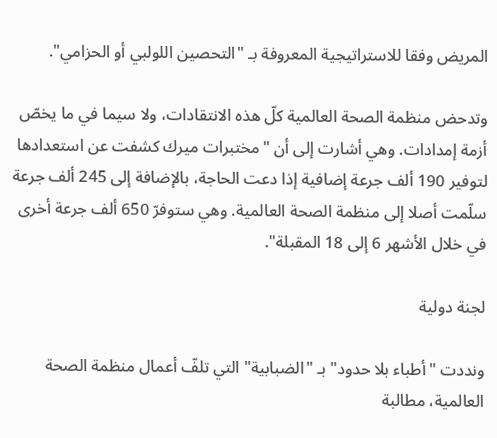المريض وفقا للاستراتيجية المعروفة بـ "التحصين اللولبي أو الحزامي".

وتدحض منظمة الصحة العالمية كلّ هذه الانتقادات، ولا سيما في ما يخصّ أزمة إمدادات. وهي أشارت إلى أن "مختبرات ميرك كشفت عن استعدادها لتوفير 190 ألف جرعة إضافية إذا دعت الحاجة، بالإضافة إلى 245 ألف جرعة سلّمت أصلا إلى منظمة الصحة العالمية. وهي ستوفرّ 650 ألف جرعة أخرى في خلال الأشهر 6 إلى 18 المقبلة".

لجنة دولية

ونددت "أطباء بلا حدود" بـ "الضبابية" التي تلفّ أعمال منظمة الصحة العالمية، مطالبة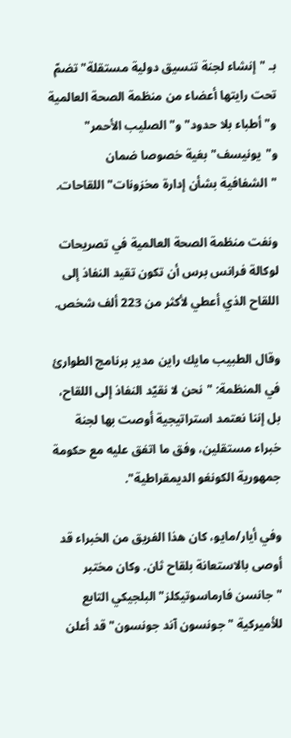بـ "إنشاء لجنة تنسيق دولية مستقلة" تضمّ تحت رايتها أعضاء من منظمة الصحة العالمية و"أطباء بلا حدود" و"الصليب الأحمر" و"يونيسف" بغية خصوصا ضمان "الشفافية بشأن إدارة مخزونات" اللقاحات.

ونفت منظمة الصحة العالمية في تصريحات لوكالة فرانس برس أن تكون تقيد النفاذ إلى اللقاح الذي أعطي لأكثر من 223 ألف شخص.

وقال الطبيب مايك راين مدير برنامج الطوارئ في المنظمة: "نحن لا نقيّد النفاذ إلى اللقاح، بل إننا نعتمد استراتيجية أوصت بها لجنة خبراء مستقلين، وفق ما اتفق عليه مع حكومة جمهورية الكونغو الديمقراطية".

وفي أيار/مايو، كان هذا الفريق من الخبراء قد أوصى بالاستعانة بلقاح ثان. وكان مختبر "جانسن فارماسوتيكلز" البلجيكي التابع للأميركية "جونسون آند جونسون" قد أعلن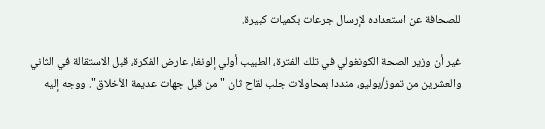للصحافة عن استعداده لإرسال جرعات بكميات كبيرة.

غير أن وزير الصحة الكونغولي في تلك الفترة، الطبيب أولي إلونغا، عارض الفكرة، قبل الاستقالة في الثاني والعشرين من تموز/يوليو، منددا بمحاولات جلب لقاح ثان "من قبل جهات عديمة الأخلاق". ووجه إليه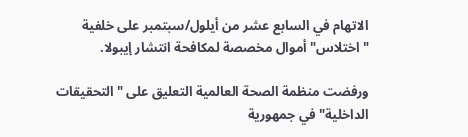الاتهام في السابع عشر من أيلول/سبتمبر على خلفية "اختلاس" أموال مخصصة لمكافحة انتشار إيبولا.

ورفضت منظمة الصحة العالمية التعليق على "التحقيقات الداخلية" في جمهورية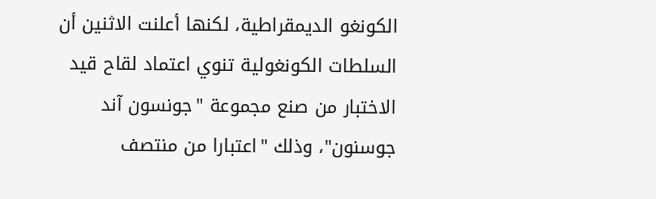الكونغو الديمقراطية، لكنها أعلنت الاثنين أن السلطات الكونغولية تنوي اعتماد لقاح قيد الاختبار من صنع مجموعة "جونسون آند جوسنون"، وذلك "اعتبارا من منتصف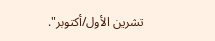تشرين الأول/أكتوبر".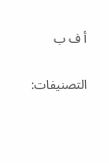أ ف ب

التصنيفات: